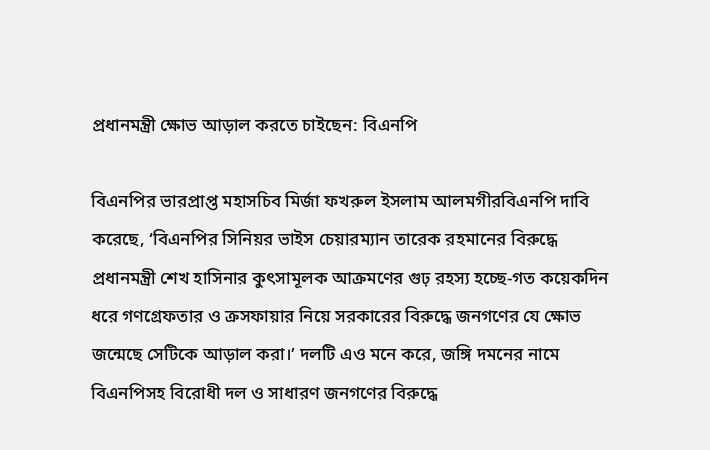প্রধানমন্ত্রী ক্ষোভ আড়াল করতে চাইছেন: বিএনপি

বিএনপির ভারপ্রাপ্ত মহাসচিব মির্জা ফখরুল ইসলাম আলমগীরবিএনপি দাবি করেছে, ‘বিএনপির সিনিয়র ভাইস চেয়ারম্যান তারেক রহমানের বিরুদ্ধে প্রধানমন্ত্রী শেখ হাসিনার কুৎসামূলক আক্রমণের গুঢ় রহস্য হচ্ছে-গত কয়েকদিন ধরে গণগ্রেফতার ও ক্রসফায়ার নিয়ে সরকারের বিরুদ্ধে জনগণের যে ক্ষোভ জন্মেছে সেটিকে আড়াল করা।’ দলটি এও মনে করে, জঙ্গি দমনের নামে বিএনপিসহ বিরোধী দল ও সাধারণ জনগণের বিরুদ্ধে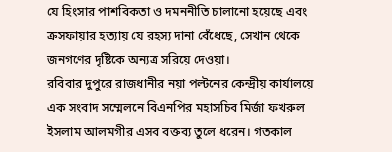যে হিংসার পাশবিকতা ও দমননীতি চালানো হয়েছে এবং ক্রসফায়ার হত্যায় যে রহস্য দানা বেঁধেছে, সেখান থেকে জনগণের দৃষ্টিকে অন্যত্র সরিয়ে দেওয়া।
রবিবার দুপুরে রাজধানীর নয়া পল্টনের কেন্দ্রীয় কার্যালয়ে এক সংবাদ সম্মেলনে বিএনপির মহাসচিব মির্জা ফখরুল ইসলাম আলমগীর এসব বক্তব্য তুলে ধরেন। গতকাল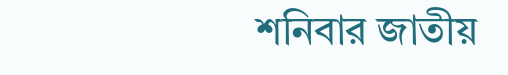শনিবার জাতীয়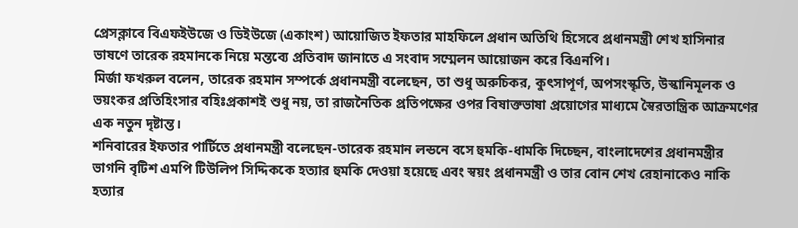প্রেসক্লাবে বিএফইউজে ও ডিইউজে (একাংশ) আয়োজিত ইফতার মাহফিলে প্রধান অতিথি হিসেবে প্রধানমন্ত্রী শেখ হাসিনার ভাষণে তারেক রহমানকে নিয়ে মন্তব্যে প্রতিবাদ জানাতে এ সংবাদ সম্মেলন আয়োজন করে বিএনপি।
মির্জা ফখরুল বলেন, তারেক রহমান সম্পর্কে প্রধানমন্ত্রী বলেছেন, তা শুধু অরুচিকর, কুৎসাপূর্ণ, অপসংস্কৃতি, উস্কানিমূলক ও ভয়ংকর প্রতিহিংসার বহিঃপ্রকাশই শুধু নয়, তা রাজনৈতিক প্রতিপক্ষের ওপর বিষাক্তভাষা প্রয়োগের মাধ্যমে স্বৈরতান্ত্রিক আক্রমণের এক নতুন দৃষ্টান্ত।
শনিবারের ইফতার পার্টিতে প্রধানমন্ত্রী বলেছেন-তারেক রহমান লন্ডনে বসে হুমকি-ধামকি দিচ্ছেন, বাংলাদেশের প্রধানমন্ত্রীর ভাগনি বৃটিশ এমপি টিউলিপ সিদ্দিককে হত্যার হুমকি দেওয়া হয়েছে এবং স্বয়ং প্রধানমন্ত্রী ও তার বোন শেখ রেহানাকেও নাকি হত্যার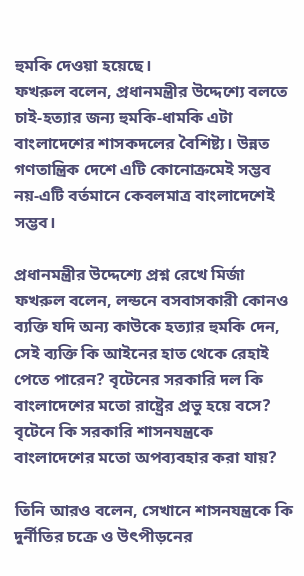হুমকি দেওয়া হয়েছে।
ফখরুল বলেন, প্রধানমন্ত্রীর উদ্দেশ্যে বলতে চাই-হত্যার জন্য হুমকি-ধামকি এটা বাংলাদেশের শাসকদলের বৈশিষ্ট্য। উন্নত গণতান্ত্রিক দেশে এটি কোনোক্রমেই সম্ভব নয়-এটি বর্তমানে কেবলমাত্র বাংলাদেশেই সম্ভব।

প্রধানমন্ত্রীর উদ্দেশ্যে প্রশ্ন রেখে মির্জা ফখরুল বলেন, লন্ডনে বসবাসকারী কোনও ব্যক্তি যদি অন্য কাউকে হত্যার হুমকি দেন, সেই ব্যক্তি কি আইনের হাত থেকে রেহাই পেতে পারেন? বৃটেনের সরকারি দল কি বাংলাদেশের মতো রাষ্ট্রের প্রভু হয়ে বসে? বৃটেনে কি সরকারি শাসনযন্ত্রকে বাংলাদেশের মতো অপব্যবহার করা যায়?

তিনি আরও বলেন, সেখানে শাসনযন্ত্রকে কি দুর্নীতির চক্রে ও উৎপীড়নের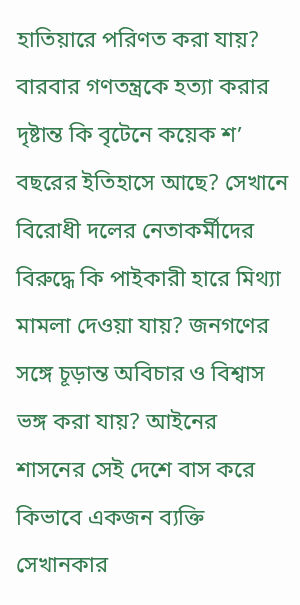হাতিয়ারে পরিণত করা যায়? বারবার গণতন্ত্রকে হত্যা করার দৃষ্টান্ত কি বৃটেনে কয়েক শ’ বছরের ইতিহাসে আছে? সেখানে বিরোধী দলের নেতাকর্মীদের বিরুদ্ধে কি পাইকারী হারে মিথ্যা মামলা দেওয়া যায়? জনগণের সঙ্গে চূড়ান্ত অবিচার ও বিশ্বাস ভঙ্গ করা যায়? আইনের শাসনের সেই দেশে বাস করে কিভাবে একজন ব্যক্তি সেখানকার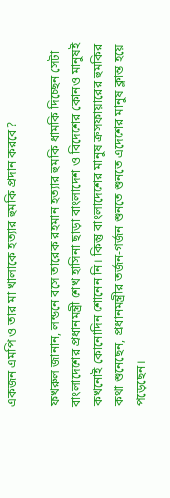একজন এমপি ও তার মা খালাকে হত্যার হুমকি প্রদান করবে?

ফখরুল জানান, লন্ডনে বসে তারেক রহমান হত্যার হুমকি ধামকি দিচ্ছেন সেটা বাংলাদেশের প্রধানমন্ত্রী শেখ হাসিনা ছাড়া বাংলাদেশ ও বিদেশের কোনও মানুষই কখনোই কোনোদিন শোনেন নি। কিন্তু বাংলাদেশের মানুষ ক্রসফায়ারের হুমকির কথা শুনেছেন, প্রধানমন্ত্রীর তর্জন-গর্জন শুনতে শুনতে এদেশের মানুষ ক্লান্ত হয়ে পড়েছেন।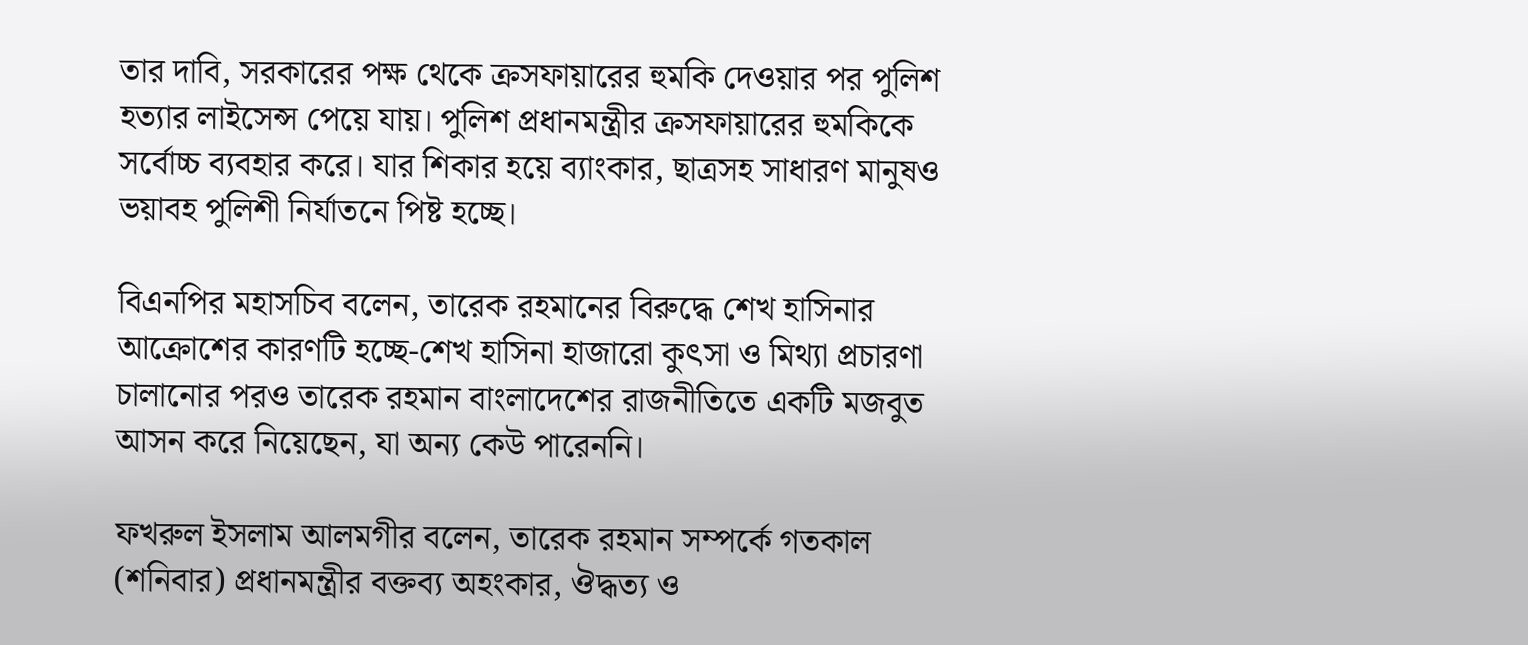তার দাবি, সরকারের পক্ষ থেকে ক্রসফায়ারের হুমকি দেওয়ার পর পুলিশ হত্যার লাইসেন্স পেয়ে যায়। পুলিশ প্রধানমন্ত্রীর ক্রসফায়ারের হুমকিকে সর্বোচ্চ ব্যবহার করে। যার শিকার হয়ে ব্যাংকার, ছাত্রসহ সাধারণ মানুষও ভয়াবহ পুলিশী নির্যাতনে পিষ্ট হচ্ছে।

বিএনপির মহাসচিব বলেন, তারেক রহমানের বিরুদ্ধে শেখ হাসিনার আক্রোশের কারণটি হচ্ছে-শেখ হাসিনা হাজারো কুৎসা ও মিথ্যা প্রচারণা চালানোর পরও তারেক রহমান বাংলাদেশের রাজনীতিতে একটি মজবুত আসন করে নিয়েছেন, যা অন্য কেউ পারেননি।

ফখরুল ইসলাম আলমগীর বলেন, তারেক রহমান সম্পর্কে গতকাল (শনিবার) প্রধানমন্ত্রীর বক্তব্য অহংকার, ঔদ্ধত্য ও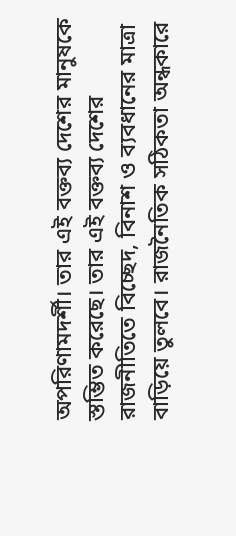অপরিণামদর্শী। তার এই বক্তব্য দেশের মানুষকে স্তম্ভিত করেছে। তার এই বক্তব্য দেশের রাজনীতিতে বিচ্ছেদ, বিনাশ ও ব্যবধানের মাত্রা বাড়িয়ে তুলবে। রাজনৈতিক সঠিকতা অন্ধকারে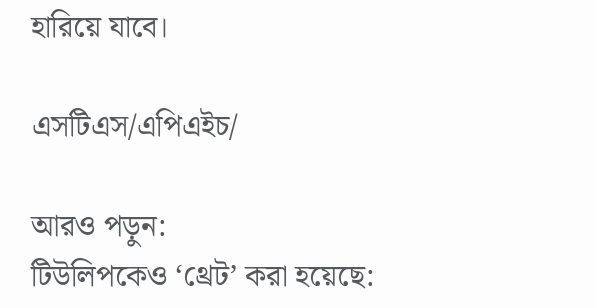হারিয়ে যাবে।

এসটিএস/এপিএইচ/

আরও পড়ুন:
টিউলিপকেও ‘থ্রেট’ করা হয়েছে: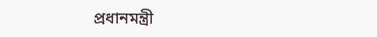প্রধানমন্ত্রী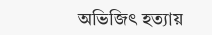অভিজিৎ হত্যায়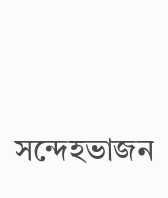সন্দেহভাজন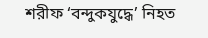শরীফ ‘বন্দুকযুদ্ধে’ নিহত